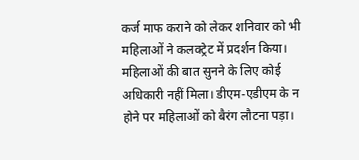कर्ज माफ कराने को लेकर शनिवार को भी महिलाओं ने कलक्ट्रेट में प्रदर्शन किया। महिलाओं की बात सुनने के लिए कोई अधिकारी नहीं मिला। डीएम-एडीएम के न होने पर महिलाओं को बैरंग लौटना पड़ा।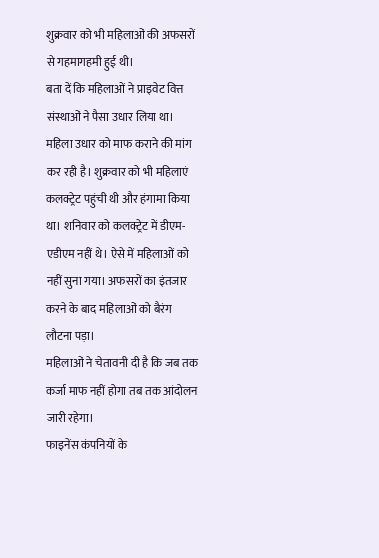शुक्रवार को भी महिलाओं की अफसरों से गहमागहमी हुई थी।
बता दें कि महिलाओं ने प्राइवेट वित्त संस्थाओं ने पैसा उधार लिया था। महिला उधार को माफ कराने की मांग कर रही है। शुक्रवार को भी महिलाएं कलक्ट्रेट पहुंची थी और हंगामा किया था। शनिवार को कलक्ट्रेट में डीएम-एडीएम नहीं थे। ऐसे में महिलाओं को नहीं सुना गया। अफसरों का इंतजार करने के बाद महिलाओं को बैरंग लौटना पड़ा।
महिलाओं ने चेतावनी दी है कि जब तक कर्जा माफ नहीं होगा तब तक आंदोलन जारी रहेगा।
फाइनेंस कंपनियों के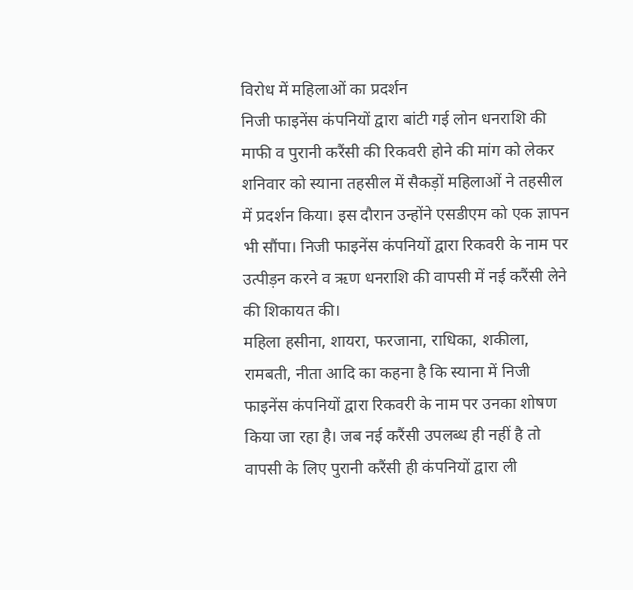विरोध में महिलाओं का प्रदर्शन
निजी फाइनेंस कंपनियों द्वारा बांटी गई लोन धनराशि की माफी व पुरानी करैंसी की रिकवरी होने की मांग को लेकर शनिवार को स्याना तहसील में सैकड़ों महिलाओं ने तहसील में प्रदर्शन किया। इस दौरान उन्होंने एसडीएम को एक ज्ञापन भी सौंपा। निजी फाइनेंस कंपनियों द्वारा रिकवरी के नाम पर उत्पीड़न करने व ऋण धनराशि की वापसी में नई करैंसी लेने की शिकायत की।
महिला हसीना, शायरा, फरजाना, राधिका, शकीला, रामबती, नीता आदि का कहना है कि स्याना में निजी फाइनेंस कंपनियों द्वारा रिकवरी के नाम पर उनका शोषण किया जा रहा है। जब नई करैंसी उपलब्ध ही नहीं है तो वापसी के लिए पुरानी करैंसी ही कंपनियों द्वारा ली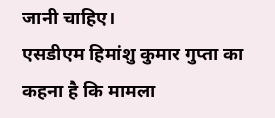जानी चाहिए।
एसडीएम हिमांशु कुमार गुप्ता का कहना है कि मामला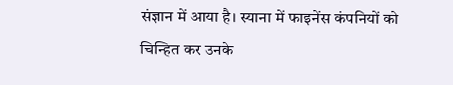संज्ञान में आया है। स्याना में फाइनेंस कंपनियों को चिन्हित कर उनके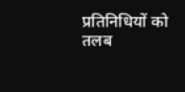प्रतिनिधियों को तलब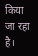किया जा रहा है।